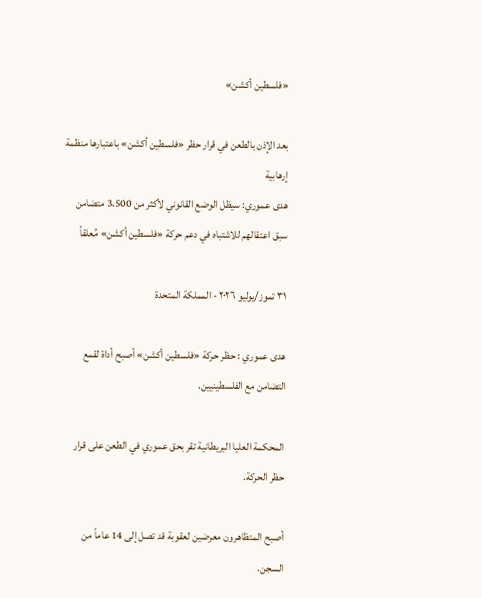«فلسطين أكشن»

بعد الإذن بالطعن في قرار حظر «فلسطين أكشن» باعتبارها منظمة إرهابية
هدى عموري: سيظل الوضع القانوني لأكثر من 3،500 متضامن
سبق اعتقالهم للاشتباه في دعم حركة «فلسطين أكشن» مُعلقاً

٣١ تموز/يوليو ٢٠٢٦ - المملكة المتحدة

هدى عموري : حظر حركة «فلسطين أكشن» أصبح أداة لقمع التضامن مع الفلسطينيين.

المحكمة العليا البريطانية تقر بحق عموري في الطعن على قرار حظر الحركة.

أصبح المتظاهرون معرضين لعقوبة قد تصل إلى 14 عاماً من السجن.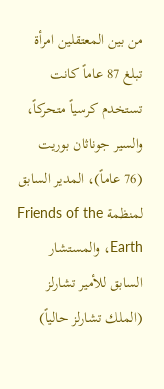من بين المعتقلين امرأة تبلغ 87 عاماً كانت تستخدم كرسياً متحركاً، والسير جوناثان بوريت (76 عاماً)، المدير السابق لمنظمة Friends of the Earth، والمستشار السابق للأمير تشارلز (الملك تشارلز حالياً)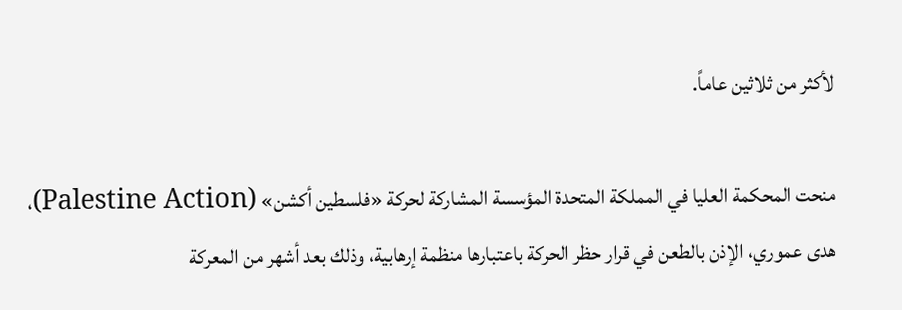لأكثر من ثلاثين عاماً.

منحت المحكمة العليا في المملكة المتحدة المؤسسة المشاركة لحركة «فلسطين أكشن» (Palestine Action)، هدى عموري، الإذن بالطعن في قرار حظر الحركة باعتبارها منظمة إرهابية، وذلك بعد أشهر من المعركة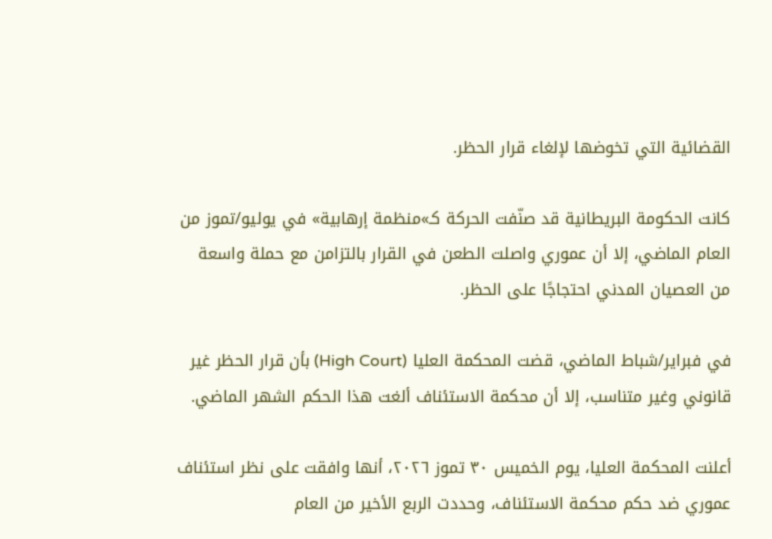القضائية التي تخوضها لإلغاء قرار الحظر.

كانت الحكومة البريطانية قد صنّفت الحركة كـ»منظمة إرهابية» في يوليو/تموز من العام الماضي، إلا أن عموري واصلت الطعن في القرار بالتزامن مع حملة واسعة من العصيان المدني احتجاجًا على الحظر.

في فبراير/شباط الماضي، قضت المحكمة العليا (High Court) بأن قرار الحظر غير قانوني وغير متناسب، إلا أن محكمة الاستئناف ألغت هذا الحكم الشهر الماضي.

أعلنت المحكمة العليا، يوم الخميس ٣٠ تموز ٢٠٢٦، أنها وافقت على نظر استئناف عموري ضد حكم محكمة الاستئناف، وحددت الربع الأخير من العام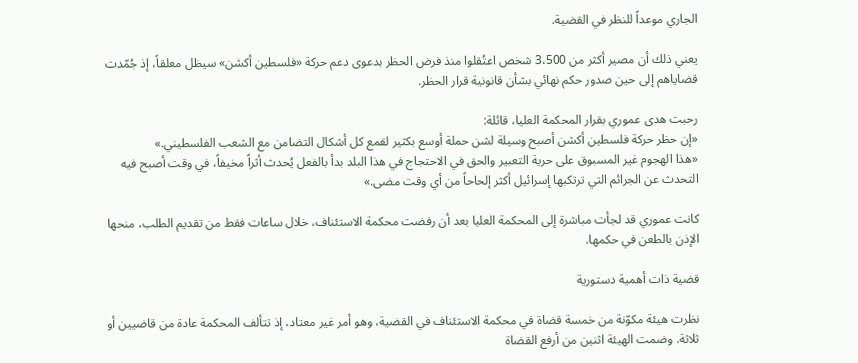الجاري موعداً للنظر في القضية.

يعني ذلك أن مصير أكثر من 3،500 شخص اعتُقلوا منذ فرض الحظر بدعوى دعم حركة «فلسطين أكشن» سيظل معلقاً، إذ جُمّدت قضاياهم إلى حين صدور حكم نهائي بشأن قانونية قرار الحظر.

رحبت هدى عموري بقرار المحكمة العليا، قائلة:
«إن حظر حركة فلسطين أكشن أصبح وسيلة لشن حملة أوسع بكثير لقمع كل أشكال التضامن مع الشعب الفلسطيني.»
«هذا الهجوم غير المسبوق على حرية التعبير والحق في الاحتجاج في هذا البلد بدأ بالفعل يُحدث أثراً مخيفاً، في وقت أصبح فيه التحدث عن الجرائم التي ترتكبها إسرائيل أكثر إلحاحاً من أي وقت مضى.»

كانت عموري قد لجأت مباشرة إلى المحكمة العليا بعد أن رفضت محكمة الاستئناف، خلال ساعات فقط من تقديم الطلب، منحها الإذن بالطعن في حكمها.

قضية ذات أهمية دستورية

نظرت هيئة مكوّنة من خمسة قضاة في محكمة الاستئناف في القضية، وهو أمر غير معتاد، إذ تتألف المحكمة عادة من قاضيين أو ثلاثة. وضمت الهيئة اثنين من أرفع القضاة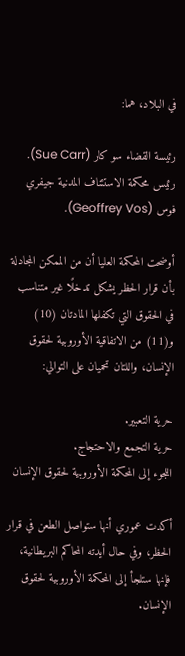في البلاد، هما:

رئيسة القضاء سو كار (Sue Carr).
رئيس محكمة الاستئناف المدنية جيفري فوس (Geoffrey Vos).

أوضحت المحكمة العليا أن من الممكن المجادلة بأن قرار الحظر يشكل تدخلًا غير متناسب في الحقوق التي تكفلها المادتان (10) و(11) من الاتفاقية الأوروبية لحقوق الإنسان، واللتان تحميان على التوالي:

حرية التعبير.
حرية التجمع والاحتجاج.
اللجوء إلى المحكمة الأوروبية لحقوق الإنسان

أكدت عموري أنها ستواصل الطعن في قرار الحظر، وفي حال أيدته المحاكم البريطانية، فإنها ستلجأ إلى المحكمة الأوروبية لحقوق الإنسان.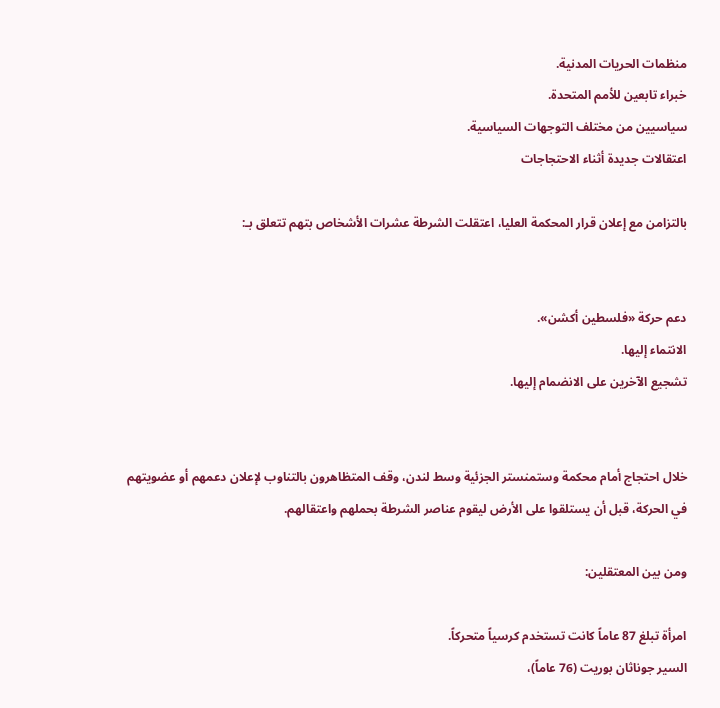منظمات الحريات المدنية.
خبراء تابعين للأمم المتحدة.
سياسيين من مختلف التوجهات السياسية.
اعتقالات جديدة أثناء الاحتجاجات

بالتزامن مع إعلان قرار المحكمة العليا، اعتقلت الشرطة عشرات الأشخاص بتهم تتعلق بـ:


دعم حركة «فلسطين أكشن».
الانتماء إليها.
تشجيع الآخرين على الانضمام إليها.


خلال احتجاج أمام محكمة وستمنستر الجزئية وسط لندن، وقف المتظاهرون بالتناوب لإعلان دعمهم أو عضويتهم في الحركة، قبل أن يستلقوا على الأرض ليقوم عناصر الشرطة بحملهم واعتقالهم.

ومن بين المعتقلين:

امرأة تبلغ 87 عاماً كانت تستخدم كرسياً متحركاً.
السير جوناثان بوريت (76 عاماً)،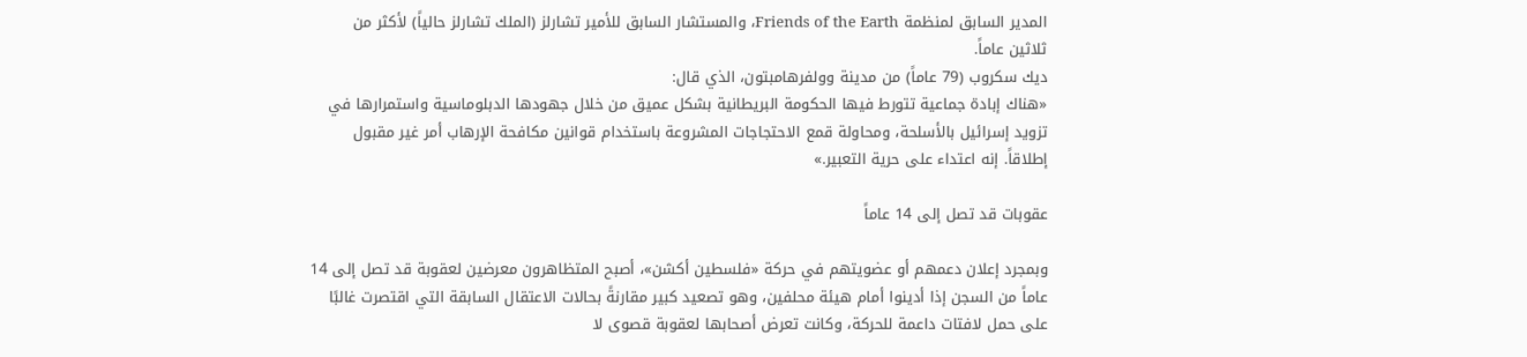المدير السابق لمنظمة Friends of the Earth، والمستشار السابق للأمير تشارلز (الملك تشارلز حالياً) لأكثر من ثلاثين عاماً.
ديك سكروب (79 عاماً) من مدينة وولفرهامبتون، الذي قال:
«هناك إبادة جماعية تتورط فيها الحكومة البريطانية بشكل عميق من خلال جهودها الدبلوماسية واستمرارها في تزويد إسرائيل بالأسلحة، ومحاولة قمع الاحتجاجات المشروعة باستخدام قوانين مكافحة الإرهاب أمر غير مقبول إطلاقاً. إنه اعتداء على حرية التعبير.»

عقوبات قد تصل إلى 14 عاماً

وبمجرد إعلان دعمهم أو عضويتهم في حركة «فلسطين أكشن»، أصبح المتظاهرون معرضين لعقوبة قد تصل إلى 14 عاماً من السجن إذا أدينوا أمام هيئة محلفين، وهو تصعيد كبير مقارنةً بحالات الاعتقال السابقة التي اقتصرت غالبًا على حمل لافتات داعمة للحركة، وكانت تعرض أصحابها لعقوبة قصوى لا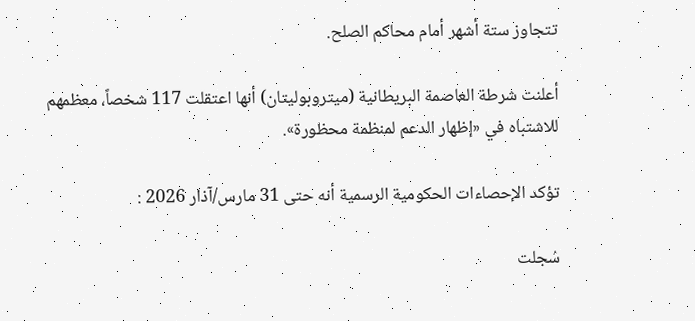تتجاوز ستة أشهر أمام محاكم الصلح.

أعلنت شرطة العاصمة البريطانية (ميتروبوليتان) أنها اعتقلت 117 شخصاً، معظمهم للاشتباه في «إظهار الدعم لمنظمة محظورة».

تؤكد الإحصاءات الحكومية الرسمية أنه حتى 31 مارس/آذار 2026 :

سُجلت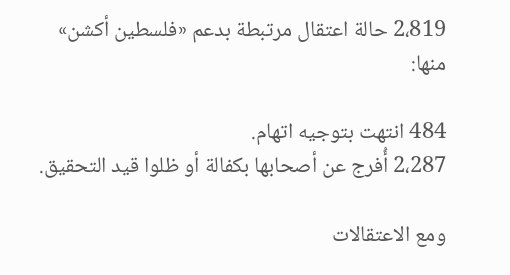2،819 حالة اعتقال مرتبطة بدعم «فلسطين أكشن» منها:

484 انتهت بتوجيه اتهام.
2،287 أُفرج عن أصحابها بكفالة أو ظلوا قيد التحقيق.

ومع الاعتقالات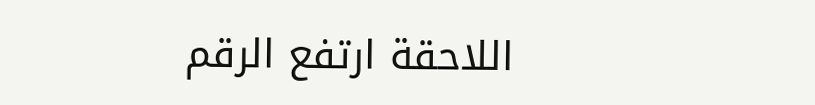اللاحقة ارتفع الرقم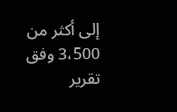إلى أكثر من 3،500 وفق تقرير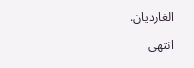الغارديان.

انتهى